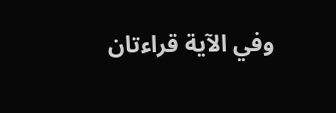وفي الآية قراءتان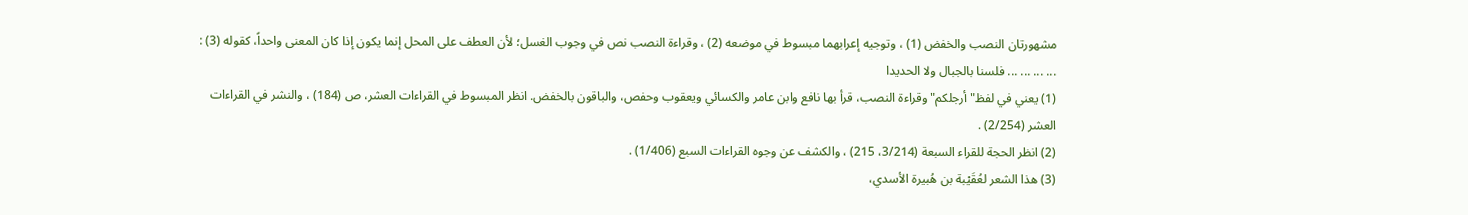مشهورتان النصب والخفض (1) ، وتوجيه إعرابهما مبسوط في موضعه (2) ، وقراءة النصب نص في وجوب الغسل؛ لأن العطف على المحل إنما يكون إذا كان المعنى واحداً، كقوله (3) :
... ... ... ... فلسنا بالجبال ولا الحديدا
(1) يعني في لفظ"أرجلكم"وقراءة النصب، قرأ بها نافع وابن عامر والكسائي ويعقوب وحفص، والباقون بالخفض. انظر المبسوط في القراءات العشر، ص (184) ، والنشر في القراءات العشر (2/254) .
(2) انظر الحجة للقراء السبعة (3/214، 215) ، والكشف عن وجوه القراءات السبع (1/406) .
(3) هذا الشعر لعُقَيْبة بن هُبيرة الأسدي،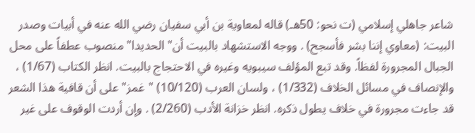شاعر جاهلي إسلامي (ت نحو: 50هـ) قاله لمعاوية بن أبي سفيان رضي الله عنه في أبيات وصدر البيت: (معاوي إننا بشر فأسجح) . ووجه الاستشهاد بالبيت أن"الحديدا"منصوب عطفاً على محل الجبال المجرورة لفظاً. وقد تبع المؤلف سيبويه وغيره في الاحتجاج بالبيت. انظر الكتاب (1/67) ، والإنصاف في مسائل الخلاف (1/332) ، ولسان العرب (10/120) "غمز"على أن قافية هذا الشعر قد جاءت مجرورة في خلاف يطول ذكره. انظر خزانة الأدب (2/260) . وإن أردت الوقوف على غير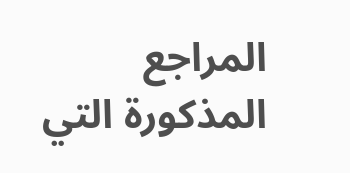المراجع المذكورة التي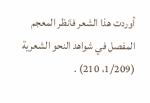أوردت هذا الشعر فانظر المعجم المفصل في شواهد النحو الشعرية (1/209، 210) .